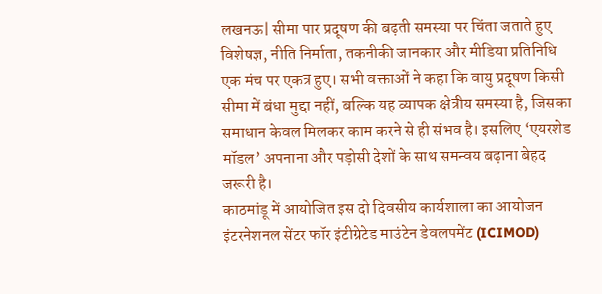लखनऊ| सीमा पार प्रदूषण की बढ़ती समस्या पर चिंता जताते हुए विशेषज्ञ, नीति निर्माता, तकनीकी जानकार और मीडिया प्रतिनिधि एक मंच पर एकत्र हुए। सभी वक्ताओं ने कहा कि वायु प्रदूषण किसी सीमा में बंधा मुद्दा नहीं, बल्कि यह व्यापक क्षेत्रीय समस्या है, जिसका समाधान केवल मिलकर काम करने से ही संभव है। इसलिए ‘एयरशेड मॉडल’ अपनाना और पड़ोसी देशों के साथ समन्वय बढ़ाना बेहद जरूरी है।
काठमांडू में आयोजित इस दो दिवसीय कार्यशाला का आयोजन इंटरनेशनल सेंटर फॉर इंटीग्रेटेड माउंटेन डेवलपमेंट (ICIMOD)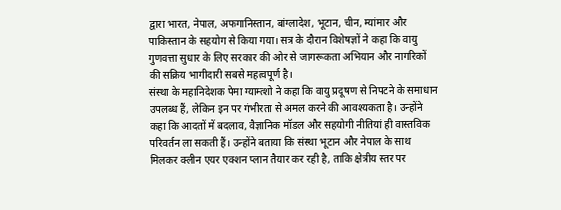द्वारा भारत, नेपाल, अफगानिस्तान, बांग्लादेश, भूटान, चीन, म्यांमार और पाकिस्तान के सहयोग से किया गया। सत्र के दौरान विशेषज्ञों ने कहा कि वायु गुणवत्ता सुधार के लिए सरकार की ओर से जागरूकता अभियान और नागरिकों की सक्रिय भागीदारी सबसे महत्वपूर्ण है।
संस्था के महानिदेशक पेमा ग्याम्त्शो ने कहा कि वायु प्रदूषण से निपटने के समाधान उपलब्ध हैं, लेकिन इन पर गंभीरता से अमल करने की आवश्यकता है। उन्होंने कहा कि आदतों में बदलाव, वैज्ञानिक मॉडल और सहयोगी नीतियां ही वास्तविक परिवर्तन ला सकती हैं। उन्होंने बताया कि संस्था भूटान और नेपाल के साथ मिलकर क्लीन एयर एक्शन प्लान तैयार कर रही है, ताकि क्षेत्रीय स्तर पर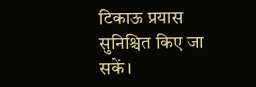टिकाऊ प्रयास सुनिश्चित किए जा सकें।